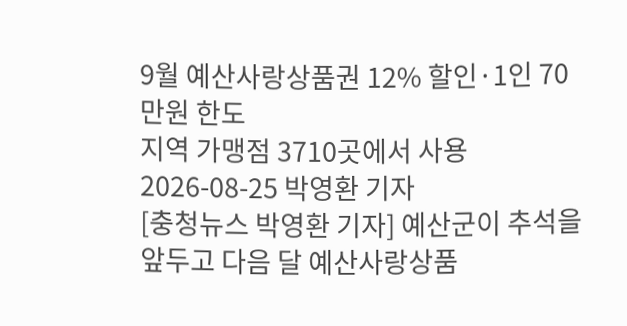9월 예산사랑상품권 12% 할인·1인 70만원 한도
지역 가맹점 3710곳에서 사용
2026-08-25 박영환 기자
[충청뉴스 박영환 기자] 예산군이 추석을 앞두고 다음 달 예산사랑상품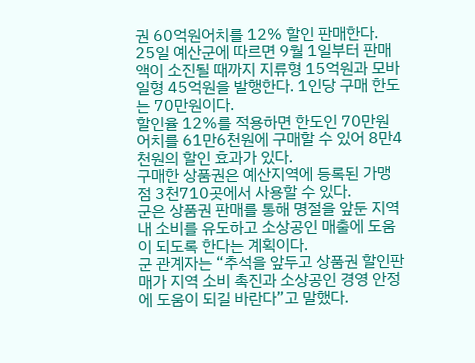권 60억원어치를 12% 할인 판매한다.
25일 예산군에 따르면 9월 1일부터 판매액이 소진될 때까지 지류형 15억원과 모바일형 45억원을 발행한다. 1인당 구매 한도는 70만원이다.
할인율 12%를 적용하면 한도인 70만원어치를 61만6천원에 구매할 수 있어 8만4천원의 할인 효과가 있다.
구매한 상품권은 예산지역에 등록된 가맹점 3천710곳에서 사용할 수 있다.
군은 상품권 판매를 통해 명절을 앞둔 지역 내 소비를 유도하고 소상공인 매출에 도움이 되도록 한다는 계획이다.
군 관계자는 “추석을 앞두고 상품권 할인판매가 지역 소비 촉진과 소상공인 경영 안정에 도움이 되길 바란다”고 말했다.